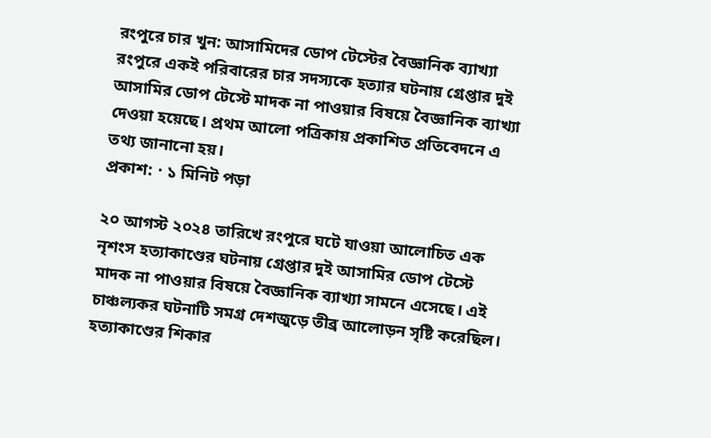রংপুরে চার খুন: আসামিদের ডোপ টেস্টের বৈজ্ঞানিক ব্যাখ্যা
রংপুরে একই পরিবারের চার সদস্যকে হত্যার ঘটনায় গ্রেপ্তার দুই আসামির ডোপ টেস্টে মাদক না পাওয়ার বিষয়ে বৈজ্ঞানিক ব্যাখ্যা দেওয়া হয়েছে। প্রথম আলো পত্রিকায় প্রকাশিত প্রতিবেদনে এ তথ্য জানানো হয়।
প্রকাশ: · ১ মিনিট পড়া

২০ আগস্ট ২০২৪ তারিখে রংপুরে ঘটে যাওয়া আলোচিত এক নৃশংস হত্যাকাণ্ডের ঘটনায় গ্রেপ্তার দুই আসামির ডোপ টেস্টে মাদক না পাওয়ার বিষয়ে বৈজ্ঞানিক ব্যাখ্যা সামনে এসেছে। এই চাঞ্চল্যকর ঘটনাটি সমগ্র দেশজুড়ে তীব্র আলোড়ন সৃষ্টি করেছিল। হত্যাকাণ্ডের শিকার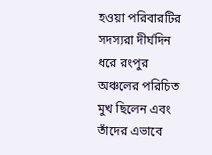হওয়া পরিবারটির সদস্যরা দীর্ঘদিন ধরে রংপুর অঞ্চলের পরিচিত মুখ ছিলেন এবং তাঁদের এভাবে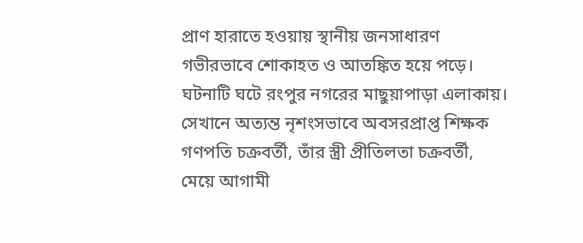প্রাণ হারাতে হওয়ায় স্থানীয় জনসাধারণ গভীরভাবে শোকাহত ও আতঙ্কিত হয়ে পড়ে।
ঘটনাটি ঘটে রংপুর নগরের মাছুয়াপাড়া এলাকায়। সেখানে অত্যন্ত নৃশংসভাবে অবসরপ্রাপ্ত শিক্ষক গণপতি চক্রবর্তী, তাঁর স্ত্রী প্রীতিলতা চক্রবর্তী, মেয়ে আগামী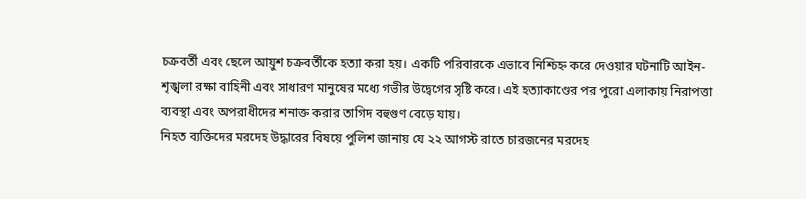চক্রবর্তী এবং ছেলে আয়ুশ চক্রবর্তীকে হত্যা করা হয়। একটি পরিবারকে এভাবে নিশ্চিহ্ন করে দেওয়ার ঘটনাটি আইন-শৃঙ্খলা রক্ষা বাহিনী এবং সাধারণ মানুষের মধ্যে গভীর উদ্বেগের সৃষ্টি করে। এই হত্যাকাণ্ডের পর পুরো এলাকায় নিরাপত্তা ব্যবস্থা এবং অপরাধীদের শনাক্ত করার তাগিদ বহুগুণ বেড়ে যায়।
নিহত ব্যক্তিদের মরদেহ উদ্ধারের বিষয়ে পুলিশ জানায় যে ২২ আগস্ট রাতে চারজনের মরদেহ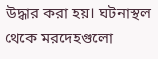উদ্ধার করা হয়। ঘটনাস্থল থেকে মরদেহগুলো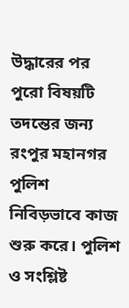উদ্ধারের পর পুরো বিষয়টি তদন্তের জন্য রংপুর মহানগর পুলিশ নিবিড়ভাবে কাজ শুরু করে। পুলিশ ও সংশ্লিষ্ট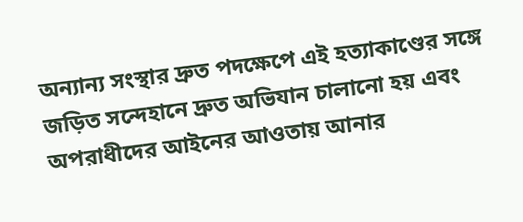অন্যান্য সংস্থার দ্রুত পদক্ষেপে এই হত্যাকাণ্ডের সঙ্গে জড়িত সন্দেহানে দ্রুত অভিযান চালানো হয় এবং অপরাধীদের আইনের আওতায় আনার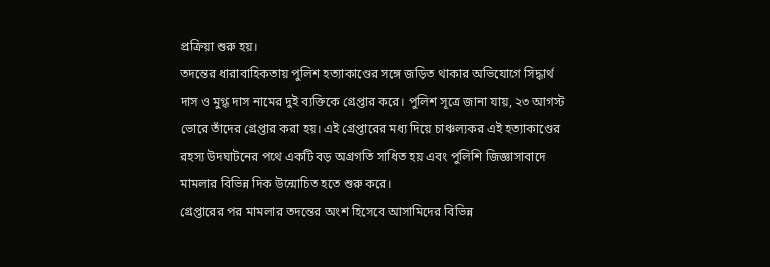প্রক্রিয়া শুরু হয়।
তদন্তের ধারাবাহিকতায় পুলিশ হত্যাকাণ্ডের সঙ্গে জড়িত থাকার অভিযোগে সিদ্ধার্থ দাস ও মুগ্ধ দাস নামের দুই ব্যক্তিকে গ্রেপ্তার করে। পুলিশ সূত্রে জানা যায়, ২৩ আগস্ট ভোরে তাঁদের গ্রেপ্তার করা হয়। এই গ্রেপ্তারের মধ্য দিয়ে চাঞ্চল্যকর এই হত্যাকাণ্ডের রহস্য উদঘাটনের পথে একটি বড় অগ্রগতি সাধিত হয় এবং পুলিশি জিজ্ঞাসাবাদে মামলার বিভিন্ন দিক উন্মোচিত হতে শুরু করে।
গ্রেপ্তারের পর মামলার তদন্তের অংশ হিসেবে আসামিদের বিভিন্ন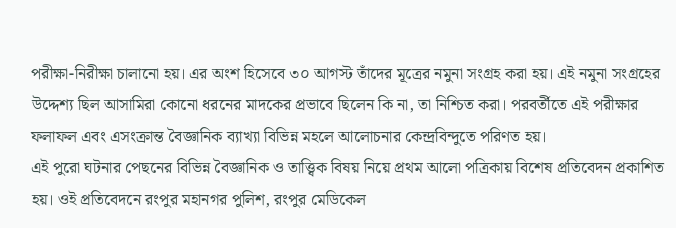পরীক্ষা-নিরীক্ষা চালানো হয়। এর অংশ হিসেবে ৩০ আগস্ট তাঁদের মূত্রের নমুনা সংগ্রহ করা হয়। এই নমুনা সংগ্রহের উদ্দেশ্য ছিল আসামিরা কোনো ধরনের মাদকের প্রভাবে ছিলেন কি না, তা নিশ্চিত করা। পরবর্তীতে এই পরীক্ষার ফলাফল এবং এসংক্রান্ত বৈজ্ঞানিক ব্যাখ্যা বিভিন্ন মহলে আলোচনার কেন্দ্রবিন্দুতে পরিণত হয়।
এই পুরো ঘটনার পেছনের বিভিন্ন বৈজ্ঞানিক ও তাত্ত্বিক বিষয় নিয়ে প্রথম আলো পত্রিকায় বিশেষ প্রতিবেদন প্রকাশিত হয়। ওই প্রতিবেদনে রংপুর মহানগর পুলিশ, রংপুর মেডিকেল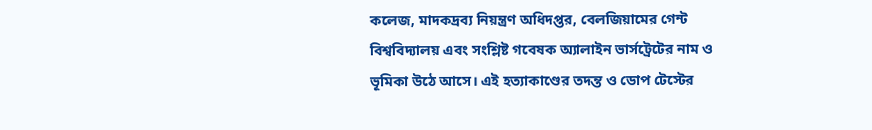কলেজ, মাদকদ্রব্য নিয়ন্ত্রণ অধিদপ্তর, বেলজিয়ামের গেন্ট বিশ্ববিদ্যালয় এবং সংশ্লিষ্ট গবেষক অ্যালাইন ভার্সট্রেটের নাম ও ভূমিকা উঠে আসে। এই হত্যাকাণ্ডের তদন্ত ও ডোপ টেস্টের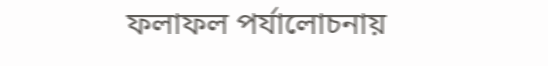ফলাফল পর্যালোচনায়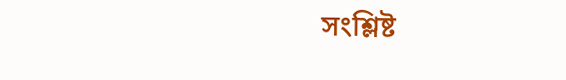সংশ্লিষ্ট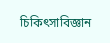চিকিৎসাবিজ্ঞান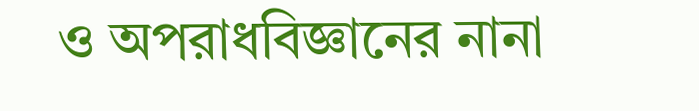ও অপরাধবিজ্ঞানের নানা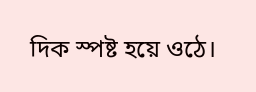দিক স্পষ্ট হয়ে ওঠে।